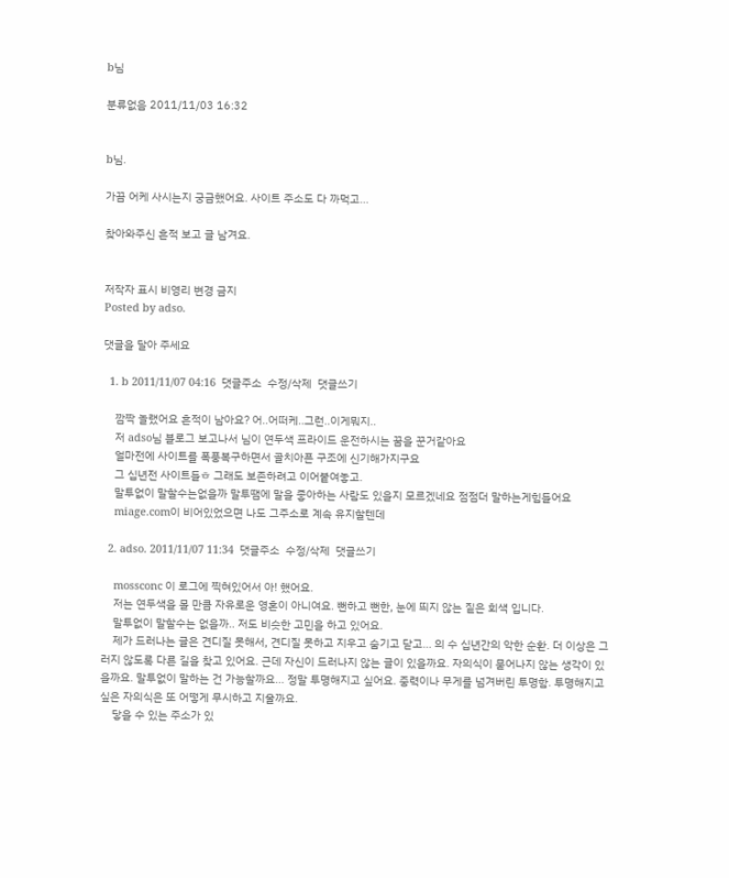b님

분류없음 2011/11/03 16:32


b님.

가끔 어케 사시는지 궁금했어요. 사이트 주소도 다 까먹고...

찾아와주신 흔적 보고 글 남겨요.


저작자 표시 비영리 변경 금지
Posted by adso.

댓글을 달아 주세요

  1. b 2011/11/07 04:16  댓글주소  수정/삭제  댓글쓰기

    깜짝 놀랬어요 흔적이 남아요? 어..어떠케..그런..이게뭐지..
    저 adso님 블로그 보고나서 님이 연두색 프라이드 운전하시는 꿈을 꾼거같아요
    얼마전에 사이트를 폭풍복구하면서 골치아픈 구조에 신기해가지구요
    그 십년전 사이트들ㅎ 그래도 보존하려고 이어붙여놓고.
    말투없이 말할수는없을까 말투땜에 말을 좋아하는 사람도 있을지 모르겠네요 점점더 말하는게힘들어요
    miage.com이 비어있었으면 나도 그주소로 계속 유지할텐데

  2. adso. 2011/11/07 11:34  댓글주소  수정/삭제  댓글쓰기

    mossconc 이 로그에 찍혀있어서 아! 했어요.
    저는 연두색을 몰 만큼 자유로운 영혼이 아니여요. 뻔하고 뻔한, 눈에 띄지 않는 짙은 회색 입니다.
    말투없이 말할수는 없을까.. 저도 비슷한 고민을 하고 있어요.
    제가 드러나는 글은 견디질 못해서, 견디질 못하고 지우고 숨기고 닫고... 의 수 십년간의 악한 순환. 더 이상은 그러지 않도록 다른 길을 찾고 있어요. 근데 자신이 드러나지 않는 글이 있을까요. 자의식이 묻어나지 않는 생각이 있을까요. 말투없이 말하는 건 가능할까요... 정말 투명해지고 싶어요. 중력이나 무게를 넘겨버린 투명함. 투명해지고 싶은 자의식은 또 어떻게 무시하고 지울까요.
    닿을 수 있는 주소가 있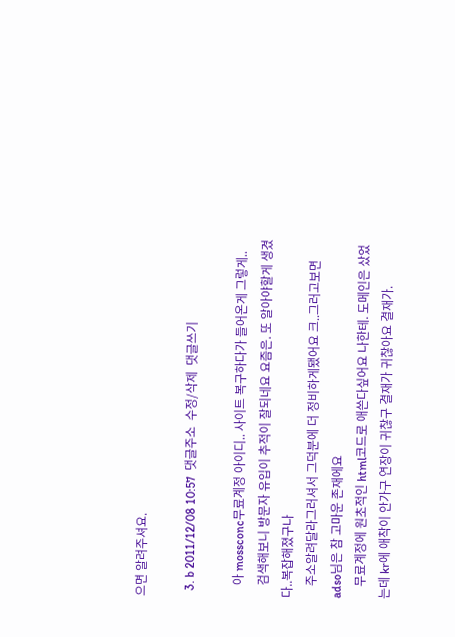으면 알려주셔요.

  3. b 2011/12/08 10:57  댓글주소  수정/삭제  댓글쓰기

    아 mossconc무료계정 아이디.. 사이트 복구하다가 들어온게 그렇게..
    검색해보니 방문자 유입이 추적이 잘되네요 요즘은. 또 알아야할게 생겼다..복잡해졌구나
    주소알려달라그러셔서 그덕분에 더 정비하게됐어요 크..그러고보면 adso님은 참 고마운 존재에요
    무료계정에 원초적인 html코드로 애쓴다싶어요 나한테. 도메인은 샀었는데 kr에 애착이 안가구 연장이 귀찮구 결재가 귀찮아요 결재가.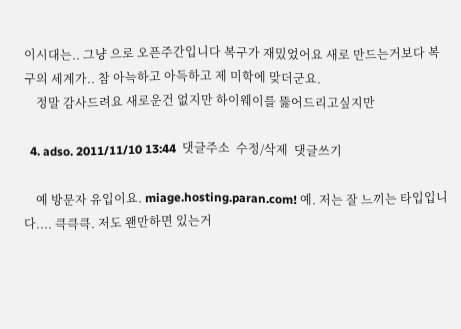이시대는.. 그냥 으로 오픈주간입니다 복구가 재밌었어요 새로 만드는거보다 복구의 세계가.. 참 아늑하고 아득하고 제 미학에 맞더군요.
    정말 감사드려요 새로운건 없지만 하이웨이를 뚫어드리고싶지만

  4. adso. 2011/11/10 13:44  댓글주소  수정/삭제  댓글쓰기

    예 방문자 유입이요. miage.hosting.paran.com! 예. 저는 잘 느끼는 타입입니다.... 큭큭큭. 저도 왠만하면 있는거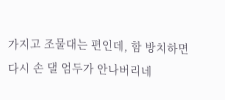가지고 조물대는 편인데, 함 방치하면 다시 손 댈 엄두가 안나버리네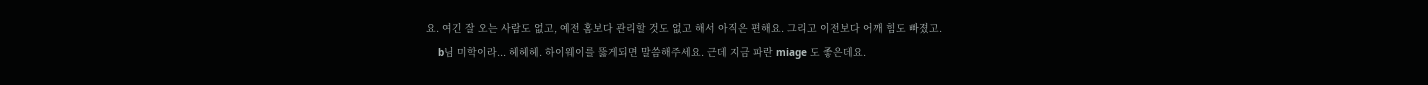요. 여긴 잘 오는 사람도 없고, 예전 홈보다 관리할 것도 없고 해서 아직은 편해요. 그리고 이전보다 어깨 힘도 빠졌고.
    b님 미학이라... 헤헤헤. 하이웨이를 뚫게되면 말씀해주세요. 근데 지금 파란 miage 도 좋은데요.